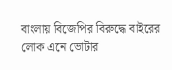বাংলায় বিজেপির বিরুদ্ধে বাইরের লোক এনে ভোটার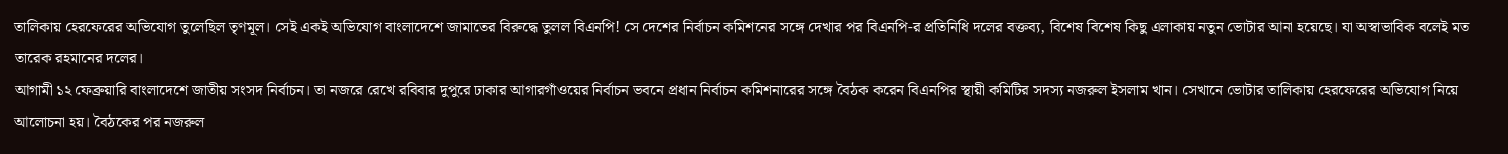তালিকায় হেরফেরের অভিযোগ তুলেছিল তৃণমূল। সেই একই অভিযোগ বাংলাদেশে জামাতের বিরুদ্ধে তুলল বিএনপি! সে দেশের নির্বাচন কমিশনের সঙ্গে দেখার পর বিএনপি-র প্রতিনিধি দলের বক্তব্য, বিশেষ বিশেষ কিছু এলাকায় নতুন ভোটার আনা হয়েছে। যা অস্বাভাবিক বলেই মত তারেক রহমানের দলের।
আগামী ১২ ফেব্রুয়ারি বাংলাদেশে জাতীয় সংসদ নির্বাচন। তা নজরে রেখে রবিবার দুপুরে ঢাকার আগারগাঁওয়ের নির্বাচন ভবনে প্রধান নির্বাচন কমিশনারের সঙ্গে বৈঠক করেন বিএনপির স্থায়ী কমিটির সদস্য নজরুল ইসলাম খান। সেখানে ভোটার তালিকায় হেরফেরের অভিযোগ নিয়ে আলোচনা হয়। বৈঠকের পর নজরুল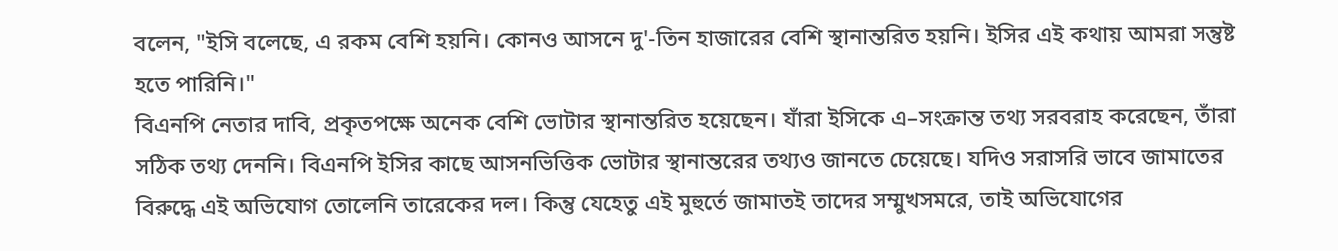বলেন, "ইসি বলেছে, এ রকম বেশি হয়নি। কোনও আসনে দু'-তিন হাজারের বেশি স্থানান্তরিত হয়নি। ইসির এই কথায় আমরা সন্তুষ্ট হতে পারিনি।"
বিএনপি নেতার দাবি, প্রকৃতপক্ষে অনেক বেশি ভোটার স্থানান্তরিত হয়েছেন। যাঁরা ইসিকে এ–সংক্রান্ত তথ্য সরবরাহ করেছেন, তাঁরা সঠিক তথ্য দেননি। বিএনপি ইসির কাছে আসনভিত্তিক ভোটার স্থানান্তরের তথ্যও জানতে চেয়েছে। যদিও সরাসরি ভাবে জামাতের বিরুদ্ধে এই অভিযোগ তোলেনি তারেকের দল। কিন্তু যেহেতু এই মুহুর্তে জামাতই তাদের সম্মুখসমরে, তাই অভিযোগের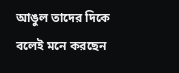আঙুল তাদের দিকে বলেই মনে করছেন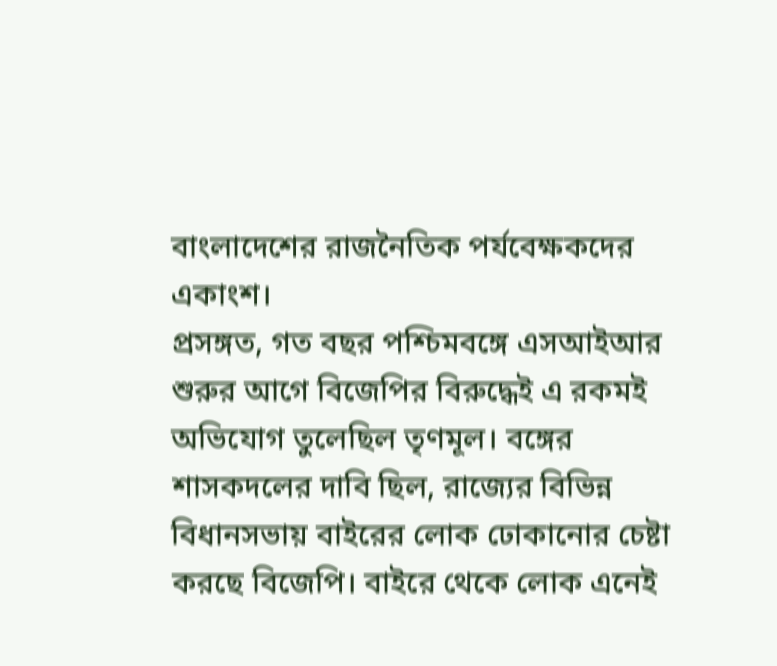বাংলাদেশের রাজনৈতিক পর্যবেক্ষকদের একাংশ।
প্রসঙ্গত, গত বছর পশ্চিমবঙ্গে এসআইআর শুরুর আগে বিজেপির বিরুদ্ধেই এ রকমই অভিযোগ তুলেছিল তৃণমূল। বঙ্গের শাসকদলের দাবি ছিল, রাজ্যের বিভিন্ন বিধানসভায় বাইরের লোক ঢোকানোর চেষ্টা করছে বিজেপি। বাইরে থেকে লোক এনেই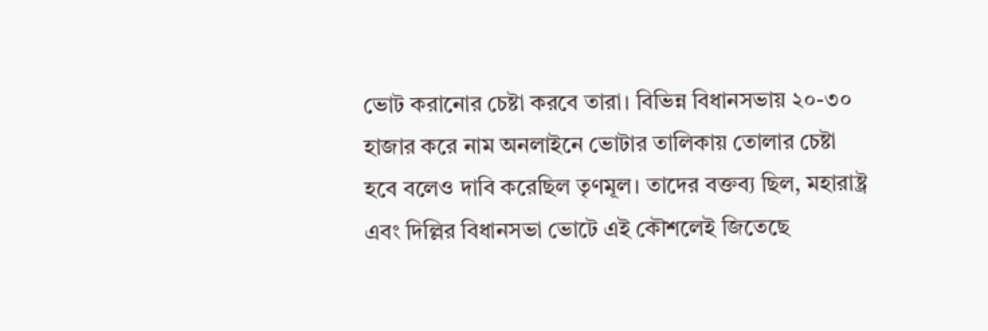ভোট করানোর চেষ্টা করবে তারা। বিভিন্ন বিধানসভায় ২০-৩০ হাজার করে নাম অনলাইনে ভোটার তালিকায় তোলার চেষ্টা হবে বলেও দাবি করেছিল তৃণমূল। তাদের বক্তব্য ছিল, মহারাষ্ট্র এবং দিল্লির বিধানসভা ভোটে এই কৌশলেই জিতেছে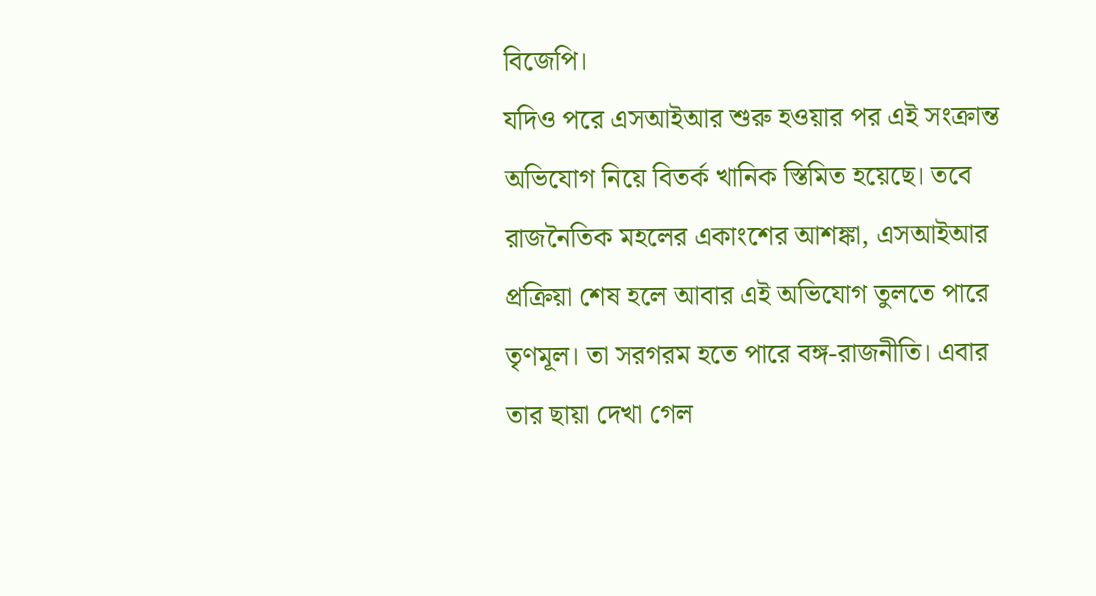বিজেপি।
যদিও পরে এসআইআর শুরু হওয়ার পর এই সংক্রান্ত অভিযোগ নিয়ে বিতর্ক খানিক স্তিমিত হয়েছে। তবে রাজনৈতিক মহলের একাংশের আশঙ্কা, এসআইআর প্রক্রিয়া শেষ হলে আবার এই অভিযোগ তুলতে পারে তৃণমূল। তা সরগরম হতে পারে বঙ্গ-রাজনীতি। এবার তার ছায়া দেখা গেল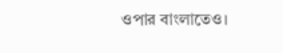ওপার বাংলাতেও।